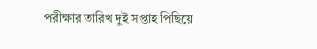পরীক্ষার তারিখ দুই সপ্তাহ পিছিয়ে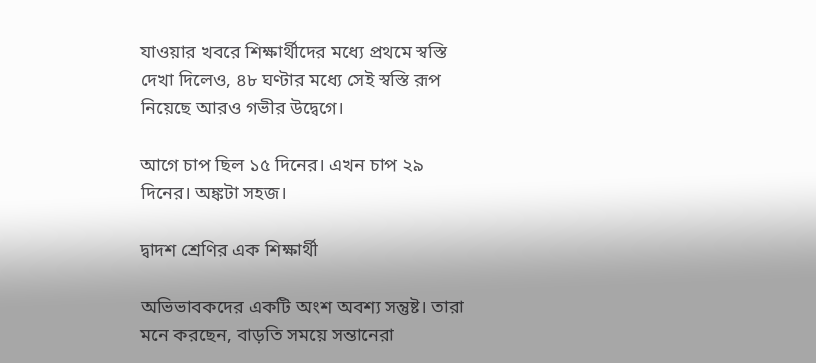যাওয়ার খবরে শিক্ষার্থীদের মধ্যে প্রথমে স্বস্তি দেখা দিলেও, ৪৮ ঘণ্টার মধ্যে সেই স্বস্তি রূপ নিয়েছে আরও গভীর উদ্বেগে।

আগে চাপ ছিল ১৫ দিনের। এখন চাপ ২৯ দিনের। অঙ্কটা সহজ।

দ্বাদশ শ্রেণির এক শিক্ষার্থী

অভিভাবকদের একটি অংশ অবশ্য সন্তুষ্ট। তারা মনে করছেন, বাড়তি সময়ে সন্তানেরা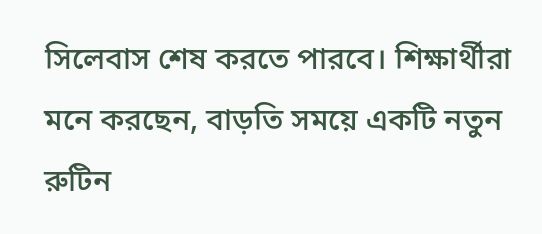সিলেবাস শেষ করতে পারবে। শিক্ষার্থীরা মনে করছেন, বাড়তি সময়ে একটি নতুন রুটিন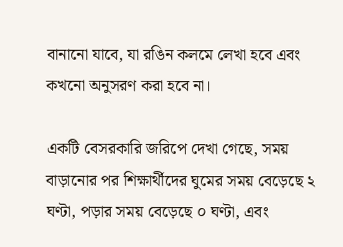বানানো যাবে, যা রঙিন কলমে লেখা হবে এবং কখনো অনুসরণ করা হবে না।

একটি বেসরকারি জরিপে দেখা গেছে, সময় বাড়ানোর পর শিক্ষার্থীদের ঘুমের সময় বেড়েছে ২ ঘণ্টা, পড়ার সময় বেড়েছে ০ ঘণ্টা, এবং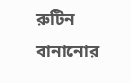রুটিন বানানোর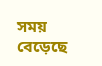সময় বেড়েছে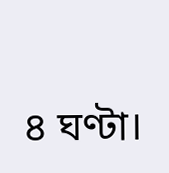৪ ঘণ্টা।